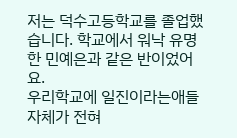저는 덕수고등학교를 졸업했습니다. 학교에서 워낙 유명한 민예은과 같은 반이었어요.
우리학교에 일진이라는애들자체가 전혀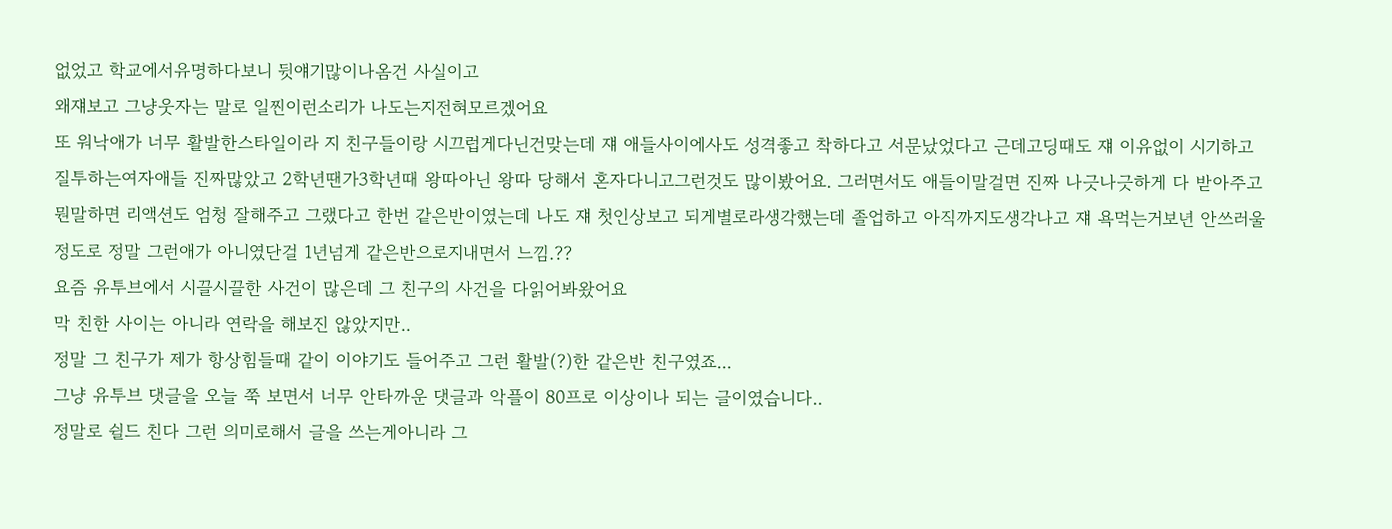없었고 학교에서유명하다보니 뒷얘기많이나옴건 사실이고
왜쟤보고 그냥웃자는 말로 일찐이런소리가 나도는지전혀모르겠어요
또 워낙애가 너무 활발한스타일이라 지 친구들이랑 시끄럽게다닌건맞는데 쟤 애들사이에사도 성격좋고 착하다고 서문났었다고 근데고딩때도 쟤 이유없이 시기하고질투하는여자애들 진짜많았고 2학년땐가3학년때 왕따아닌 왕따 당해서 혼자다니고그런것도 많이봤어요. 그러면서도 애들이말걸면 진짜 나긋나긋하게 다 받아주고 뭔말하면 리액션도 엄청 잘해주고 그랬다고 한번 같은반이였는데 나도 쟤 첫인상보고 되게별로라생각했는데 졸업하고 아직까지도생각나고 쟤 욕먹는거보년 안쓰러울정도로 정말 그런애가 아니였단걸 1년넘게 같은반으로지내면서 느낌.??
요즘 유투브에서 시끌시끌한 사건이 많은데 그 친구의 사건을 다읽어봐왔어요
막 친한 사이는 아니라 연락을 해보진 않았지만..
정말 그 친구가 제가 항상힘들때 같이 이야기도 들어주고 그런 활발(?)한 같은반 친구였죠...
그냥 유투브 댓글을 오늘 쭉 보면서 너무 안타까운 댓글과 악플이 80프로 이상이나 되는 글이였습니다..
정말로 쉴드 친다 그런 의미로해서 글을 쓰는게아니라 그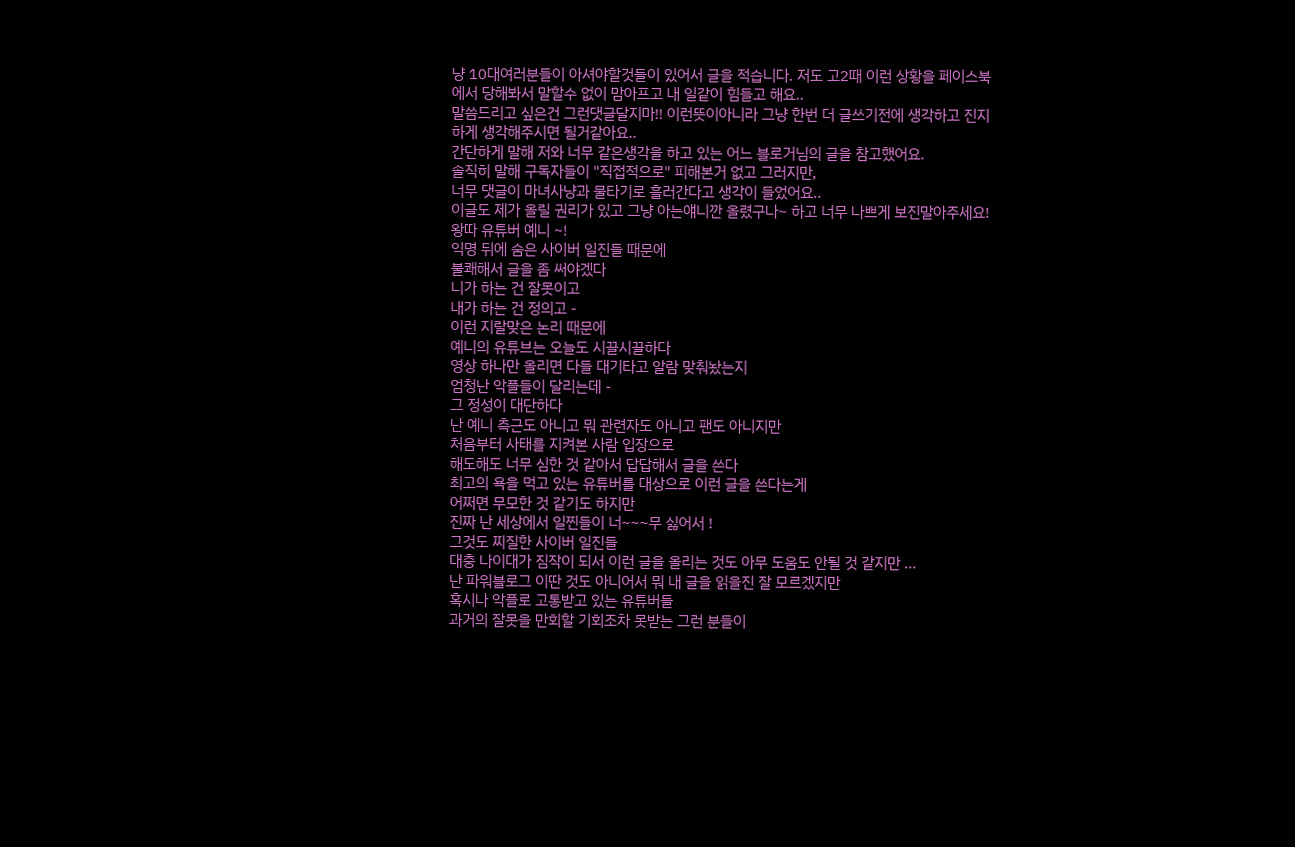냥 10대여러분들이 아셔야할것들이 있어서 글을 적습니다. 저도 고2때 이런 상황을 페이스북에서 당해봐서 말할수 없이 맘아프고 내 일같이 힘들고 해요..
말씀드리고 싶은건 그런댓글달지마!! 이런뜻이아니라 그냥 한번 더 글쓰기전에 생각하고 진지하게 생각해주시면 될거같아요..
간단하게 말해 저와 너무 같은생각을 하고 있는 어느 블로거님의 글을 참고했어요.
솔직히 말해 구독자들이 "직접적으로" 피해본거 없고 그러지만,
너무 댓글이 마녀사냥과 물타기로 흘러간다고 생각이 들었어요..
이글도 제가 올릴 권리가 있고 그냥 아는얘니깐 올렸구나~ 하고 너무 나쁘게 보진말아주세요!
왕따 유튜버 예니 ~!
익명 뒤에 숨은 사이버 일진들 때문에
불쾌해서 글을 좀 써야겠다
니가 하는 건 잘못이고
내가 하는 건 정의고 -
이런 지랄맞은 논리 때문에
예니의 유튜브는 오늘도 시끌시끌하다
영상 하나만 올리면 다들 대기타고 알람 맞춰놨는지
엄청난 악플들이 달리는데 -
그 정성이 대단하다
난 예니 측근도 아니고 뭐 관련자도 아니고 팬도 아니지만
처음부터 사태를 지켜본 사람 입장으로
해도해도 너무 심한 것 같아서 답답해서 글을 쓴다
최고의 욕을 먹고 있는 유튜버를 대상으로 이런 글을 쓴다는게
어쩌면 무모한 것 같기도 하지만
진짜 난 세상에서 일찐들이 너~~~무 싫어서 !
그것도 찌질한 사이버 일진들
대충 나이대가 짐작이 되서 이런 글을 올리는 것도 아무 도움도 안될 것 같지만 ...
난 파워블로그 이딴 것도 아니어서 뭐 내 글을 읽을진 잘 모르겠지만
혹시나 악플로 고통받고 있는 유튜버들
과거의 잘못을 만회할 기회조차 못받는 그런 분들이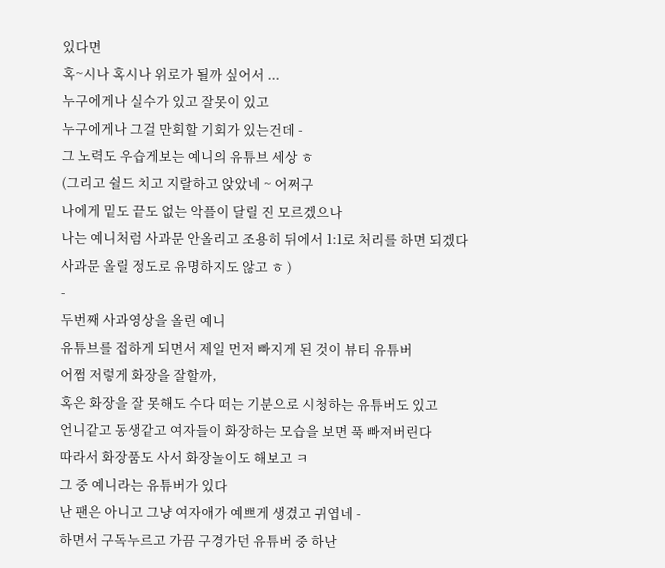있다면
혹~시나 혹시나 위로가 될까 싶어서 ...
누구에게나 실수가 있고 잘못이 있고
누구에게나 그걸 만회할 기회가 있는건데 -
그 노력도 우습게보는 예니의 유튜브 세상 ㅎ
(그리고 쉴드 치고 지랄하고 앉았네 ~ 어쩌구
나에게 밑도 끝도 없는 악플이 달릴 진 모르겠으나
나는 예니처럼 사과문 안올리고 조용히 뒤에서 1:1로 처리를 하면 되겠다
사과문 올릴 정도로 유명하지도 않고 ㅎ )
-
두번째 사과영상을 올린 예니
유튜브를 접하게 되면서 제일 먼저 빠지게 된 것이 뷰티 유튜버
어쩜 저렇게 화장을 잘할까,
혹은 화장을 잘 못해도 수다 떠는 기분으로 시청하는 유튜버도 있고
언니같고 동생같고 여자들이 화장하는 모습을 보면 푹 빠져버린다
따라서 화장품도 사서 화장놀이도 해보고 ㅋ
그 중 예니라는 유튜버가 있다
난 팬은 아니고 그냥 여자애가 예쁘게 생겼고 귀엽네 -
하면서 구독누르고 가끔 구경가던 유튜버 중 하난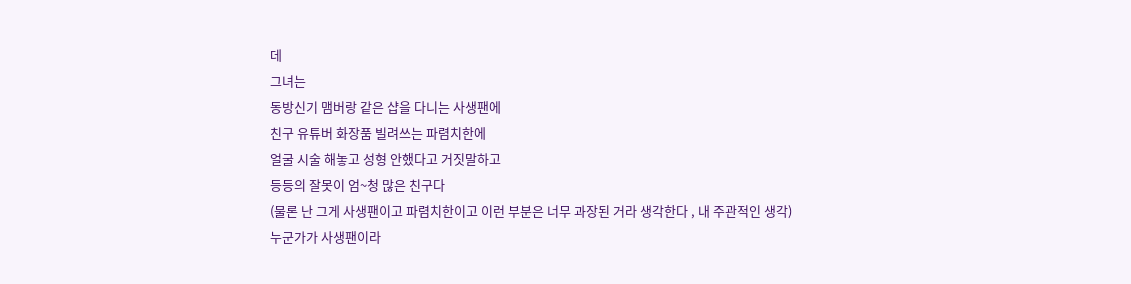데
그녀는
동방신기 맴버랑 같은 샵을 다니는 사생팬에
친구 유튜버 화장품 빌려쓰는 파렴치한에
얼굴 시술 해놓고 성형 안했다고 거짓말하고
등등의 잘못이 엄~청 많은 친구다
(물론 난 그게 사생팬이고 파렴치한이고 이런 부분은 너무 과장된 거라 생각한다 , 내 주관적인 생각)
누군가가 사생팬이라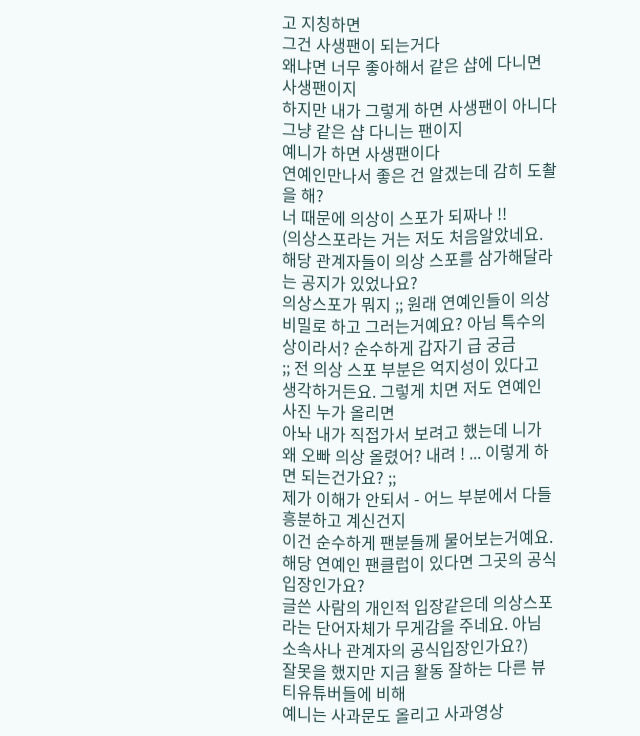고 지칭하면
그건 사생팬이 되는거다
왜냐면 너무 좋아해서 같은 샵에 다니면 사생팬이지
하지만 내가 그렇게 하면 사생팬이 아니다
그냥 같은 샵 다니는 팬이지
예니가 하면 사생팬이다
연예인만나서 좋은 건 알겠는데 감히 도촬을 해?
너 때문에 의상이 스포가 되짜나 !!
(의상스포라는 거는 저도 처음알았네요. 해당 관계자들이 의상 스포를 삼가해달라는 공지가 있었나요?
의상스포가 뭐지 ;; 원래 연예인들이 의상 비밀로 하고 그러는거예요? 아님 특수의상이라서? 순수하게 갑자기 급 궁금
;; 전 의상 스포 부분은 억지성이 있다고 생각하거든요. 그렇게 치면 저도 연예인 사진 누가 올리면
아놔 내가 직접가서 보려고 했는데 니가 왜 오빠 의상 올렸어? 내려 ! ... 이렇게 하면 되는건가요? ;;
제가 이해가 안되서 - 어느 부분에서 다들 흥분하고 계신건지
이건 순수하게 팬분들께 물어보는거예요. 해당 연예인 팬클럽이 있다면 그곳의 공식입장인가요?
글쓴 사람의 개인적 입장같은데 의상스포라는 단어자체가 무게감을 주네요. 아님 소속사나 관계자의 공식입장인가요?)
잘못을 했지만 지금 활동 잘하는 다른 뷰티유튜버들에 비해
예니는 사과문도 올리고 사과영상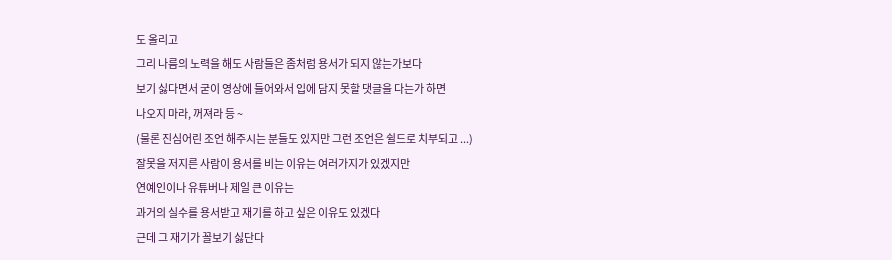도 올리고
그리 나름의 노력을 해도 사람들은 좀처럼 용서가 되지 않는가보다
보기 싫다면서 굳이 영상에 들어와서 입에 담지 못할 댓글을 다는가 하면
나오지 마라, 꺼져라 등 ~
(물론 진심어린 조언 해주시는 분들도 있지만 그런 조언은 쉴드로 치부되고 ...)
잘못을 저지른 사람이 용서를 비는 이유는 여러가지가 있겠지만
연예인이나 유튜버나 제일 큰 이유는
과거의 실수를 용서받고 재기를 하고 싶은 이유도 있겠다
근데 그 재기가 꼴보기 싫단다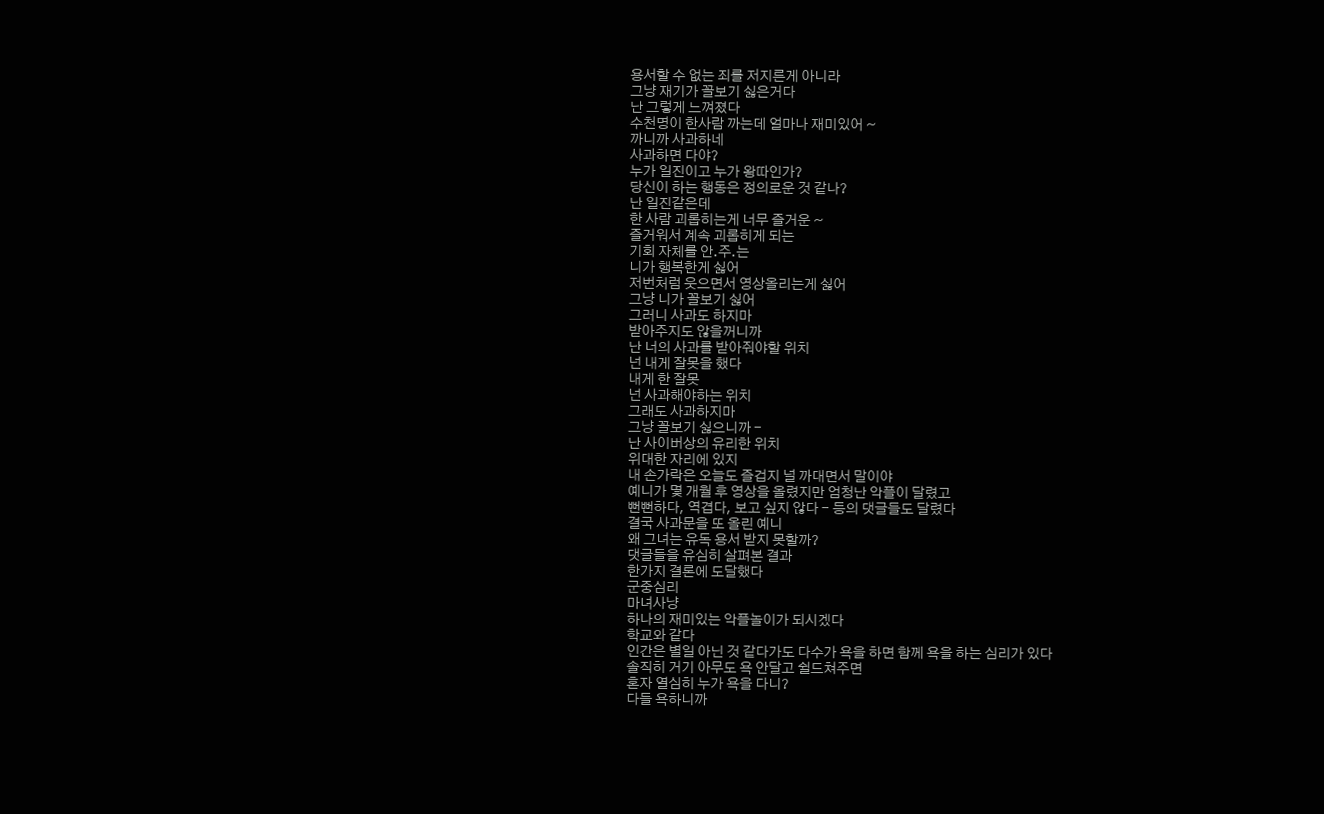용서할 수 없는 죄를 저지른게 아니라
그냥 재기가 꼴보기 싫은거다
난 그렇게 느껴졌다
수천명이 한사람 까는데 얼마나 재미있어 ~
까니까 사과하네
사과하면 다야?
누가 일진이고 누가 왕따인가?
당신이 하는 행동은 정의로운 것 같나?
난 일진같은데
한 사람 괴롭히는게 너무 즐거운 ~
즐거워서 계속 괴롭히게 되는
기회 자체를 안.주.는
니가 행복한게 싫어
저번처럼 웃으면서 영상올리는게 싫어
그냥 니가 꼴보기 싫어
그러니 사과도 하지마
받아주지도 않을꺼니까
난 너의 사과를 받아줘야할 위치
넌 내게 잘못을 했다
내게 한 잘못
넌 사과해야하는 위치
그래도 사과하지마
그냥 꼴보기 싫으니까 -
난 사이버상의 유리한 위치
위대한 자리에 있지
내 손가락은 오늘도 즐겁지 널 까대면서 말이야
예니가 몇 개월 후 영상을 올렸지만 엄청난 악플이 달렸고
뻔뻔하다, 역겹다, 보고 싶지 않다 - 등의 댓글들도 달렸다
결국 사과문을 또 올린 예니
왜 그녀는 유독 용서 받지 못할까?
댓글들을 유심히 살펴본 결과
한가지 결론에 도달했다
군중심리
마녀사냥
하나의 재미있는 악플놀이가 되시겠다
학교와 같다
인간은 별일 아닌 것 같다가도 다수가 욕을 하면 함께 욕을 하는 심리가 있다
솔직히 거기 아무도 욕 안달고 쉴드쳐주면
혼자 열심히 누가 욕을 다니?
다들 욕하니까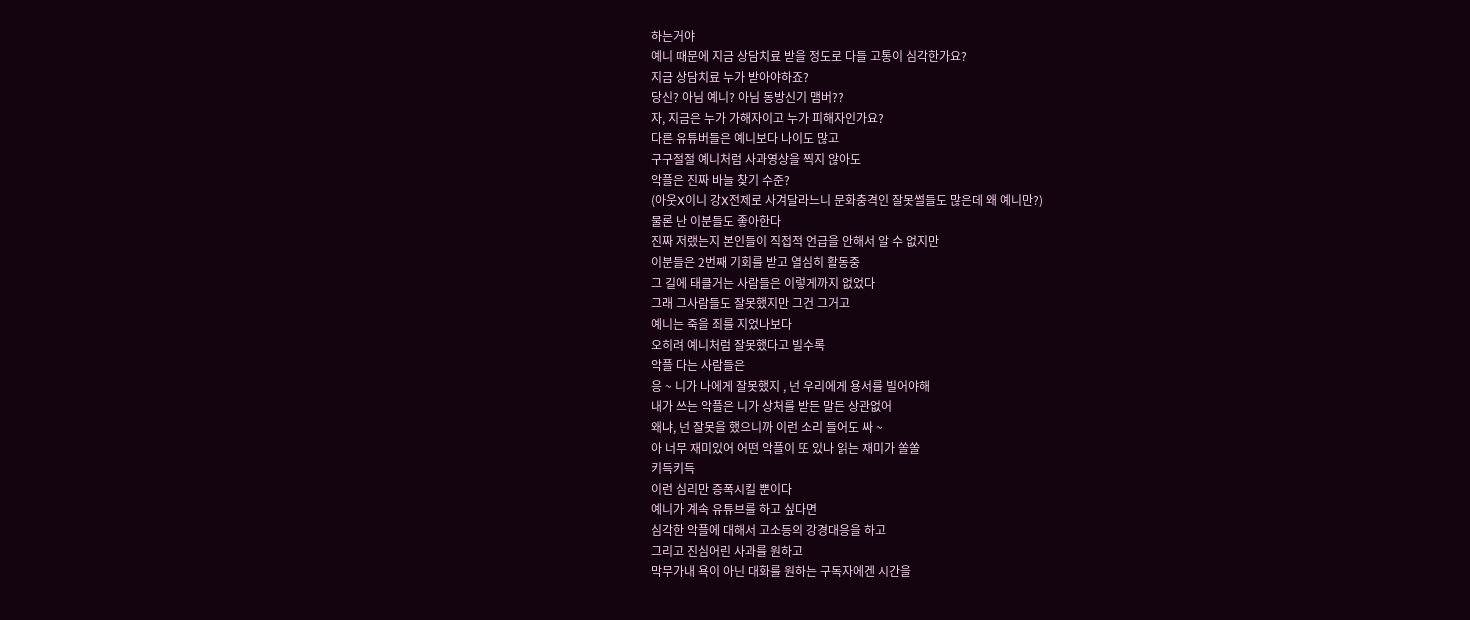하는거야
예니 때문에 지금 상담치료 받을 정도로 다들 고통이 심각한가요?
지금 상담치료 누가 받아야하죠?
당신? 아님 예니? 아님 동방신기 맴버??
자, 지금은 누가 가해자이고 누가 피해자인가요?
다른 유튜버들은 예니보다 나이도 많고
구구절절 예니처럼 사과영상을 찍지 않아도
악플은 진짜 바늘 찾기 수준?
(아웃X이니 강X전제로 사겨달라느니 문화충격인 잘못썰들도 많은데 왜 예니만?)
물론 난 이분들도 좋아한다
진짜 저랬는지 본인들이 직접적 언급을 안해서 알 수 없지만
이분들은 2번째 기회를 받고 열심히 활동중
그 길에 태클거는 사람들은 이렇게까지 없었다
그래 그사람들도 잘못했지만 그건 그거고
예니는 죽을 죄를 지었나보다
오히려 예니처럼 잘못했다고 빌수록
악플 다는 사람들은
응 ~ 니가 나에게 잘못했지 , 넌 우리에게 용서를 빌어야해
내가 쓰는 악플은 니가 상처를 받든 말든 상관없어
왜냐, 넌 잘못을 했으니까 이런 소리 들어도 싸 ~
아 너무 재미있어 어떤 악플이 또 있나 읽는 재미가 쏠쏠
키득키득
이런 심리만 증폭시킬 뿐이다
예니가 계속 유튜브를 하고 싶다면
심각한 악플에 대해서 고소등의 강경대응을 하고
그리고 진심어린 사과를 원하고
막무가내 욕이 아닌 대화를 원하는 구독자에겐 시간을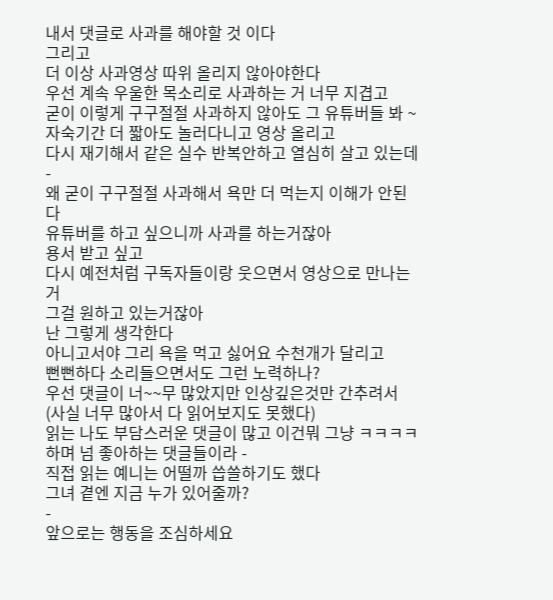내서 댓글로 사과를 해야할 것 이다
그리고
더 이상 사과영상 따위 올리지 않아야한다
우선 계속 우울한 목소리로 사과하는 거 너무 지겹고
굳이 이렇게 구구절절 사과하지 않아도 그 유튜버들 봐 ~ 자숙기간 더 짧아도 놀러다니고 영상 올리고
다시 재기해서 같은 실수 반복안하고 열심히 살고 있는데 -
왜 굳이 구구절절 사과해서 욕만 더 먹는지 이해가 안된다
유튜버를 하고 싶으니까 사과를 하는거잖아
용서 받고 싶고
다시 예전처럼 구독자들이랑 웃으면서 영상으로 만나는거
그걸 원하고 있는거잖아
난 그렇게 생각한다
아니고서야 그리 욕을 먹고 싫어요 수천개가 달리고
뻔뻔하다 소리들으면서도 그런 노력하나?
우선 댓글이 너~~무 많았지만 인상깊은것만 간추려서
(사실 너무 많아서 다 읽어보지도 못했다)
읽는 나도 부담스러운 댓글이 많고 이건뭐 그냥 ㅋㅋㅋㅋ 하며 넘 좋아하는 댓글들이라 -
직접 읽는 예니는 어떨까 씁쓸하기도 했다
그녀 곁엔 지금 누가 있어줄까?
-
앞으로는 행동을 조심하세요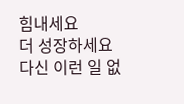힘내세요
더 성장하세요
다신 이런 일 없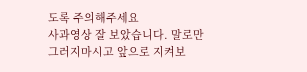도록 주의해주세요
사과영상 잘 보았습니다. 말로만 그러지마시고 앞으로 지켜보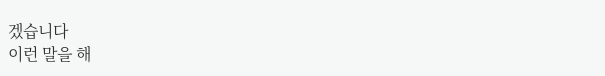겠습니다
이런 말을 해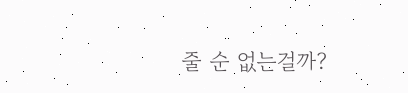줄 순 없는걸까?